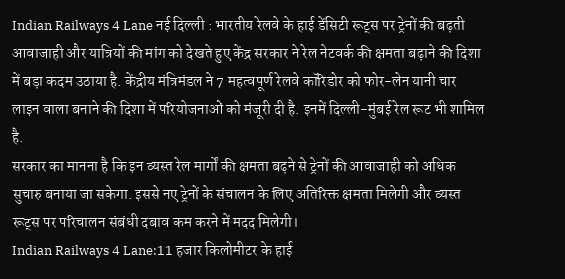Indian Railways 4 Lane नई दिल्ली : भारतीय रेलवे के हाई डेंसिटी रूट्स पर ट्रेनों की बढ़ती आवाजाही और यात्रियों की मांग को देखते हुए केंद्र सरकार ने रेल नेटवर्क की क्षमता बढ़ाने की दिशा में बड़ा कदम उठाया है. केंद्रीय मंत्रिमंडल ने 7 महत्वपूर्ण रेलवे कॉरिडोर को फोर-लेन यानी चार लाइन वाला बनाने की दिशा में परियोजनाओं को मंजूरी दी है. इनमें दिल्ली-मुंबई रेल रूट भी शामिल है.
सरकार का मानना है कि इन व्यस्त रेल मार्गों की क्षमता बढ़ने से ट्रेनों की आवाजाही को अधिक सुचारु बनाया जा सकेगा. इससे नए ट्रेनों के संचालन के लिए अतिरिक्त क्षमता मिलेगी और व्यस्त रूट्स पर परिचालन संबंधी दबाव कम करने में मदद मिलेगी।
Indian Railways 4 Lane:11 हजार किलोमीटर के हाई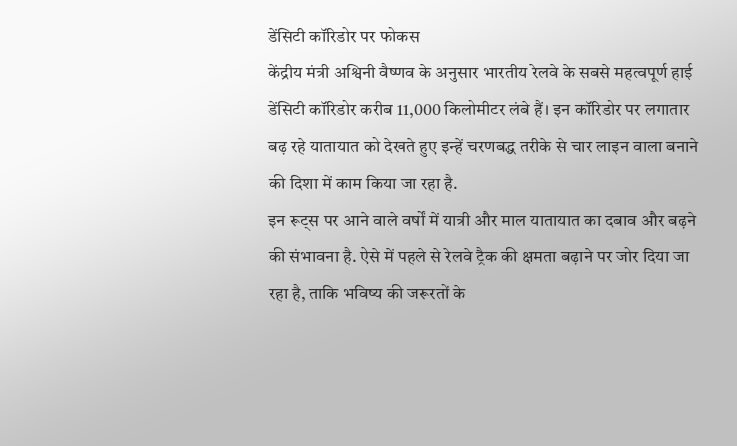डेंसिटी कॉरिडोर पर फोकस
केंद्रीय मंत्री अश्विनी वैष्णव के अनुसार भारतीय रेलवे के सबसे महत्वपूर्ण हाई डेंसिटी कॉरिडोर करीब 11,000 किलोमीटर लंबे हैं। इन कॉरिडोर पर लगातार बढ़ रहे यातायात को देखते हुए इन्हें चरणबद्ध तरीके से चार लाइन वाला बनाने की दिशा में काम किया जा रहा है.
इन रूट्स पर आने वाले वर्षों में यात्री और माल यातायात का दबाव और बढ़ने की संभावना है. ऐसे में पहले से रेलवे ट्रैक की क्षमता बढ़ाने पर जोर दिया जा रहा है, ताकि भविष्य की जरूरतों के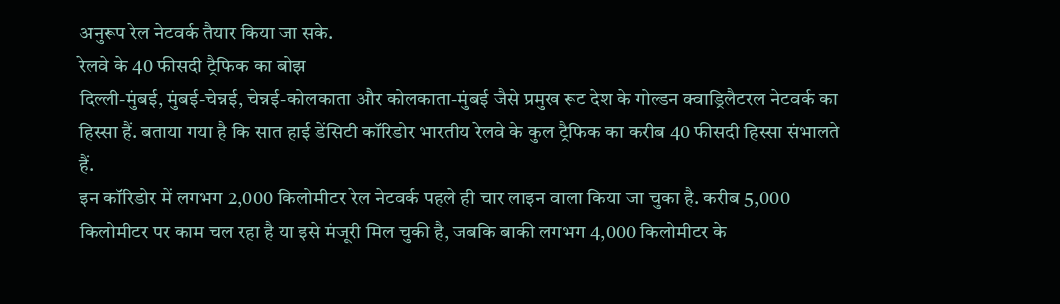अनुरूप रेल नेटवर्क तैयार किया जा सके.
रेलवे के 40 फीसदी ट्रैफिक का बोझ
दिल्ली-मुंबई, मुंबई-चेन्नई, चेन्नई-कोलकाता और कोलकाता-मुंबई जैसे प्रमुख रूट देश के गोल्डन क्वाड्रिलैटरल नेटवर्क का हिस्सा हैं. बताया गया है कि सात हाई डेंसिटी कॉरिडोर भारतीय रेलवे के कुल ट्रैफिक का करीब 40 फीसदी हिस्सा संभालते हैं.
इन कॉरिडोर में लगभग 2,000 किलोमीटर रेल नेटवर्क पहले ही चार लाइन वाला किया जा चुका है. करीब 5,000 किलोमीटर पर काम चल रहा है या इसे मंजूरी मिल चुकी है, जबकि बाकी लगभग 4,000 किलोमीटर के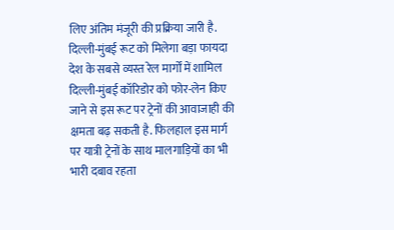लिए अंतिम मंजूरी की प्रक्रिया जारी है.
दिल्ली-मुंबई रूट को मिलेगा बड़ा फायदा
देश के सबसे व्यस्त रेल मार्गों में शामिल दिल्ली-मुंबई कॉरिडोर को फोर-लेन किए जाने से इस रूट पर ट्रेनों की आवाजाही की क्षमता बढ़ सकती है. फिलहाल इस मार्ग पर यात्री ट्रेनों के साथ मालगाड़ियों का भी भारी दबाव रहता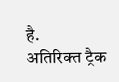है.
अतिरिक्त ट्रैक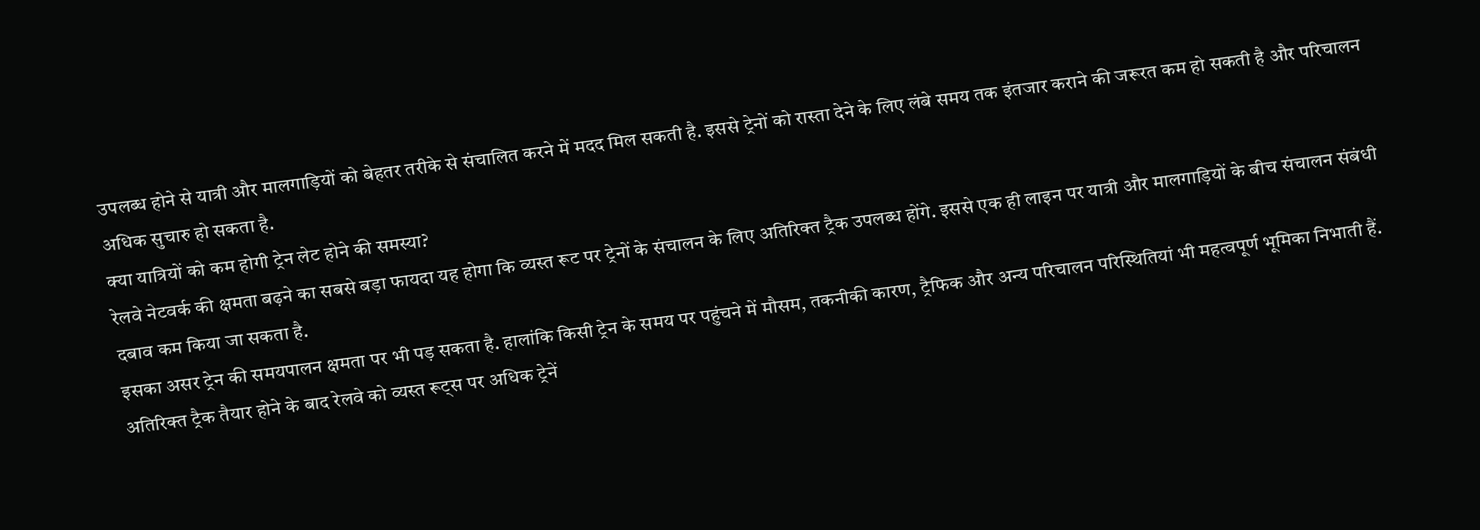उपलब्ध होने से यात्री और मालगाड़ियों को बेहतर तरीके से संचालित करने में मदद मिल सकती है. इससे ट्रेनों को रास्ता देने के लिए लंबे समय तक इंतजार कराने की जरूरत कम हो सकती है और परिचालन अधिक सुचारु हो सकता है.
क्या यात्रियों को कम होगी ट्रेन लेट होने की समस्या?
रेलवे नेटवर्क की क्षमता बढ़ने का सबसे बड़ा फायदा यह होगा कि व्यस्त रूट पर ट्रेनों के संचालन के लिए अतिरिक्त ट्रैक उपलब्ध होंगे. इससे एक ही लाइन पर यात्री और मालगाड़ियों के बीच संचालन संबंधी दबाव कम किया जा सकता है.
इसका असर ट्रेन की समयपालन क्षमता पर भी पड़ सकता है. हालांकि किसी ट्रेन के समय पर पहुंचने में मौसम, तकनीकी कारण, ट्रैफिक और अन्य परिचालन परिस्थितियां भी महत्वपूर्ण भूमिका निभाती हैं.
अतिरिक्त ट्रैक तैयार होने के बाद रेलवे को व्यस्त रूट्स पर अधिक ट्रेनें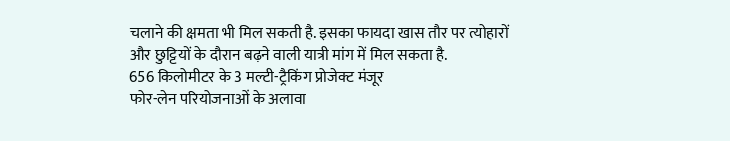चलाने की क्षमता भी मिल सकती है. इसका फायदा खास तौर पर त्योहारों और छुट्टियों के दौरान बढ़ने वाली यात्री मांग में मिल सकता है.
656 किलोमीटर के 3 मल्टी-ट्रैकिंग प्रोजेक्ट मंजूर
फोर-लेन परियोजनाओं के अलावा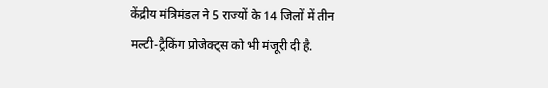केंद्रीय मंत्रिमंडल ने 5 राज्यों के 14 जिलों में तीन मल्टी-ट्रैकिंग प्रोजेक्ट्स को भी मंजूरी दी है.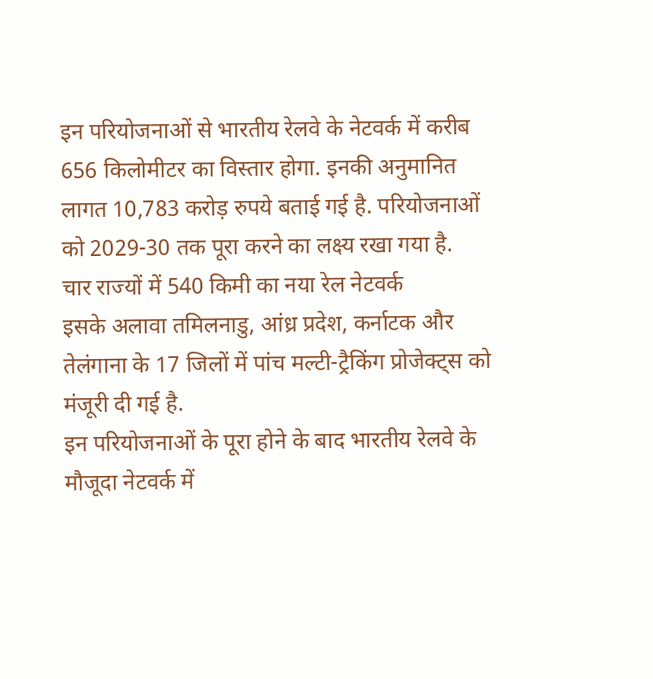इन परियोजनाओं से भारतीय रेलवे के नेटवर्क में करीब 656 किलोमीटर का विस्तार होगा. इनकी अनुमानित लागत 10,783 करोड़ रुपये बताई गई है. परियोजनाओं को 2029-30 तक पूरा करने का लक्ष्य रखा गया है.
चार राज्यों में 540 किमी का नया रेल नेटवर्क
इसके अलावा तमिलनाडु, आंध्र प्रदेश, कर्नाटक और तेलंगाना के 17 जिलों में पांच मल्टी-ट्रैकिंग प्रोजेक्ट्स को मंजूरी दी गई है.
इन परियोजनाओं के पूरा होने के बाद भारतीय रेलवे के मौजूदा नेटवर्क में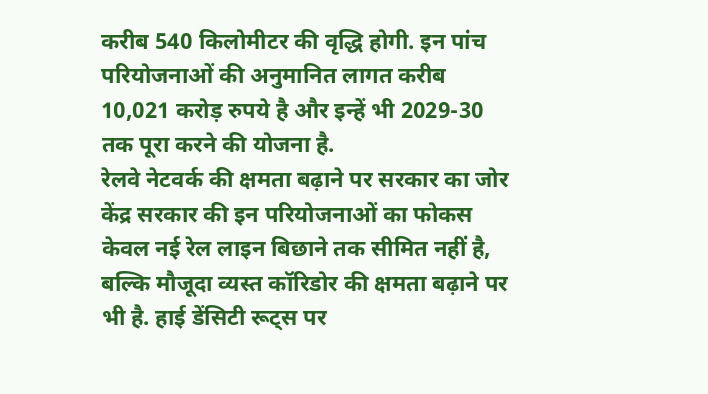करीब 540 किलोमीटर की वृद्धि होगी. इन पांच परियोजनाओं की अनुमानित लागत करीब 10,021 करोड़ रुपये है और इन्हें भी 2029-30 तक पूरा करने की योजना है.
रेलवे नेटवर्क की क्षमता बढ़ाने पर सरकार का जोर
केंद्र सरकार की इन परियोजनाओं का फोकस केवल नई रेल लाइन बिछाने तक सीमित नहीं है, बल्कि मौजूदा व्यस्त कॉरिडोर की क्षमता बढ़ाने पर भी है. हाई डेंसिटी रूट्स पर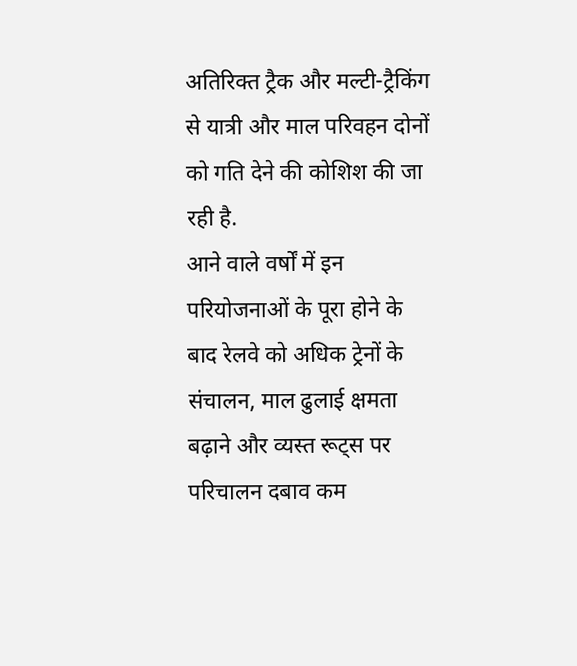अतिरिक्त ट्रैक और मल्टी-ट्रैकिंग से यात्री और माल परिवहन दोनों को गति देने की कोशिश की जा रही है.
आने वाले वर्षों में इन परियोजनाओं के पूरा होने के बाद रेलवे को अधिक ट्रेनों के संचालन, माल ढुलाई क्षमता बढ़ाने और व्यस्त रूट्स पर परिचालन दबाव कम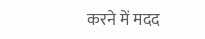करने में मदद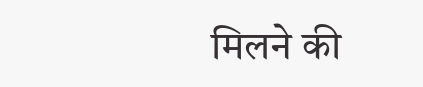मिलने की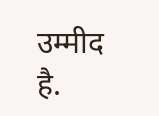उम्मीद है.